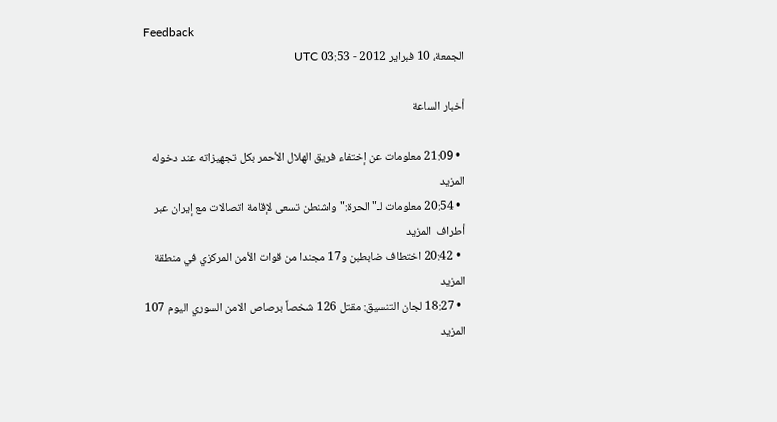Feedback
الجمعة، 10 فبراير 2012 - 03:53 UTC

أخبار الساعة

  • 21:09 معلومات عن إختفاء فريق الهلال الأحمر بكل تجهيزاته عند دخوله  المزيد
  • 20:54 معلومات لـ"الحرة:" واشنطن تسعى لإقامة اتصالات مع إيران عبر أطراف  المزيد
  • 20:42 اختطاف ضابطبن و17 مجندا من قوات الأمن المركزي في منطقة  المزيد
  • 18:27 لجان التنسيق: مقتل 126 شخصاً برصاص الامن السوري اليوم 107  المزيد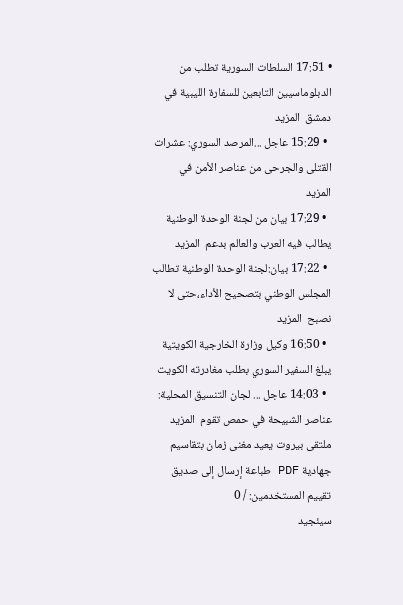• 17:51 السلطات السورية تطلب من الدبلوماسيين التابعين للسفارة الليبية في دمشق  المزيد
  • 15:29 عاجل ...المرصد السوري: عشرات القتلى والجرحى من عناصر الأمن في  المزيد
  • 17:29 بيان من لجنة الوحدة الوطنية يطالب فيه العرب والعالم بدعم  المزيد
  • 17:22 بيان:لجنة الوحدة الوطنية تطالب المجلس الوطني بتصحيح الأداء،حتى لا نصبح  المزيد
  • 16:50 وكيل وزارة الخارجية الكويتية يبلغ السفير السوري بطلب مغادرته الكويت
  • 14:03 عاجل ... لجان التنسيق المحلية: عناصر الشبيحة في حمص تقوم  المزيد
ملتقى بيروت يعيد مغنى زمان بتقاسيم جهادية PDF طباعة إرسال إلى صديق
تقييم المستخدمين: / 0
سيئجيد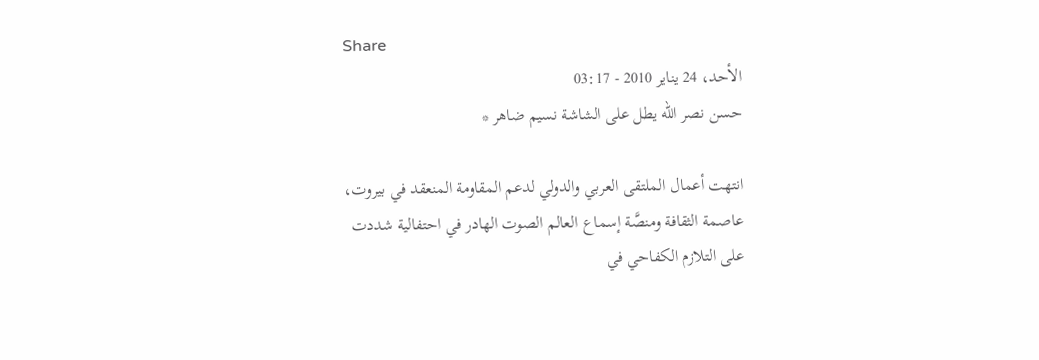Share
الأحد، 24 يناير 2010 - 03:17
حسن نصر الله يطل على الشاشة نسيم ضاهر *

انتهت أعمال الملتقى العربي والدولي لدعم المقاومة المنعقد في بيروت، عاصمة الثقافة ومنصَّة إسماع العالم الصوت الهادر في احتفالية شددت على التلازم الكفاحي في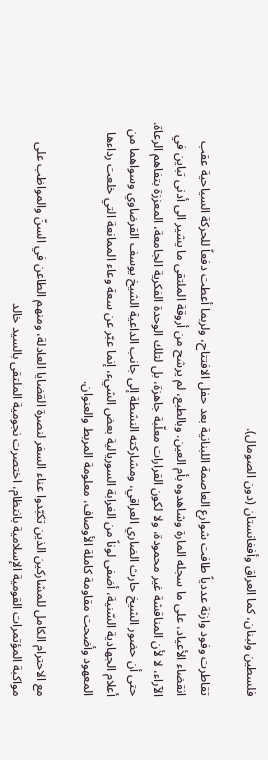فلسطين ولبنان، كما العراق وأفغانستان (دون الصومال).

تقاطرت وفود وازنة عددياً طافت شوارع العاصمة اللبنانية بعد حفل الافتتاح، ولربما أعطت دفعاً للحركة السياحية عقب انقضاء الأعياد، على ما سجله المارة وشاهدوه بأم العين. وبالطبع، لم يرشح من أروقة الملتقى ما يشير الى أدنى تباين في الآراء، لا لأن المناقشة غير محمودة، ولا لكون القرارات معلّبة جاهزة، بل لتلك الوحدة الفكرية الجامعة، المعززة بتفاهم الرعاة. حتى أن حضور الشيخ حارث الضاري العراقي، ومشاركته النشطة إلى جانب الداعية الشيخ يوسف القرضاوي وسواهما من أعلام الجهادية السّنية، أضفى لوناً من الغرابة السوريالية بعض الشيء، إنما عبّر عن سعة وعاء الممانعة التي خلعت رداءها المعهود وأضحت مقاومة كاملة الأوصاف، معلومة المربط والعنوان.

مع الاحترام الكامل للمشاركين الذين تكبّدوا عناء السفر لنصرة القضايا العادلة، ومنهم الطاعن في السنّ والمواظب على مواكبة المؤتمرات القومية الإسلامية بانتظام، اختصرت نجومية الملتقى بالسيد خالد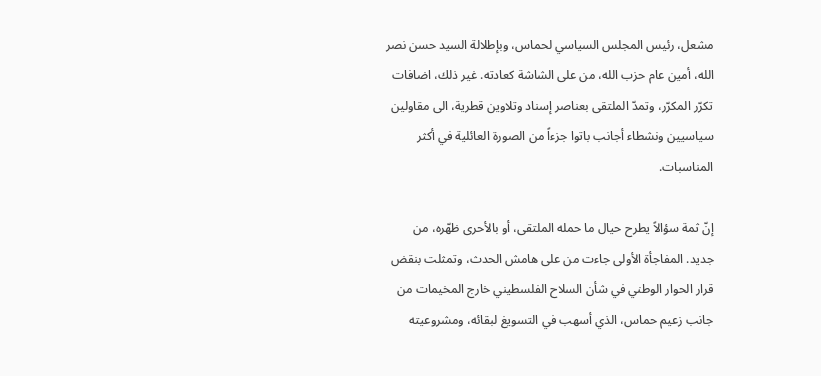مشعل، رئيس المجلس السياسي لحماس، وبإطلالة السيد حسن نصر الله، أمين عام حزب الله، من على الشاشة كعادته. غير ذلك، اضافات تكرّر المكرّر، وتمدّ الملتقى بعناصر إسناد وتلاوين قطرية، الى مقاولين سياسيين ونشطاء أجانب باتوا جزءاً من الصورة العائلية في أكثر المناسبات.

إنّ ثمة سؤالاً يطرح حيال ما حمله الملتقى، أو بالأحرى ظهّره، من جديد. المفاجأة الأولى جاءت من على هامش الحدث، وتمثلت بنقض قرار الحوار الوطني في شأن السلاح الفلسطيني خارج المخيمات من جانب زعيم حماس، الذي أسهب في التسويغ لبقائه، ومشروعيته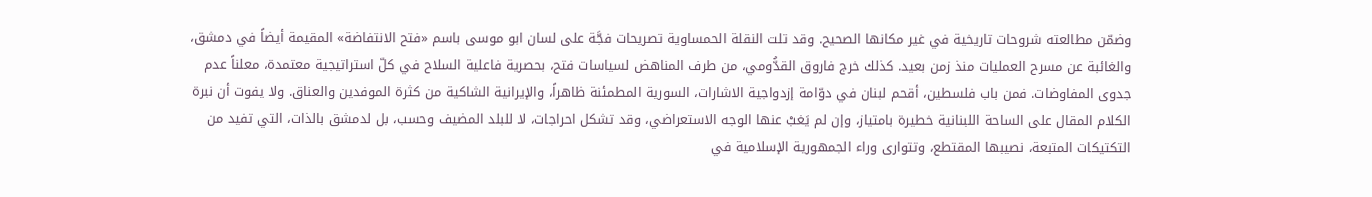وضمّن مطالعته شروحات تاريخية في غير مكانها الصحيح. وقد تلت النقلة الحمساوية تصريحات فجَّة على لسان ابو موسى باسم «فتح الانتفاضة» المقيمة أيضاً في دمشق، والغائبة عن مسرح العمليات منذ زمن بعيد. كذلك خرج فاروق القدُّومي، من طرف المناهض لسياسات فتح، بحصرية فاعلية السلاح في كلّ استراتيجية معتمدة، معلناً عدم جدوى المفاوضات. فمن باب فلسطين، أقحم لبنان في دوّامة إزدواجية الاشارات، السورية المطمئنة ظاهراً، والإيرانية الشاكية من كثرة الموفدين والعناق. ولا يفوت أن نبرة الكلام المقال على الساحة اللبنانية خطيرة بامتياز، وإن لم يَغبْ عنها الوجه الاستعراضي، وقد تشكل احراجات، لا للبلد المضيف وحسب، بل لدمشق بالذات، التي تفيد من التكتيكات المتبعة، نصيبها المقتطع، وتتوارى وراء الجمهورية الإسلامية في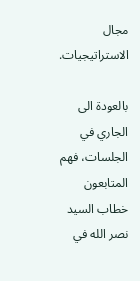مجال الاستراتيجيات.

بالعودة الى الجاري في الجلسات، فهم المتابعون خطاب السيد نصر الله في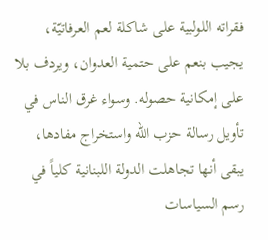فقراته اللولبية على شاكلة لعم العرفاتيّة، يجيب بنعم على حتمية العدوان، ويردف بلا على إمكانية حصوله. وسواء غرق الناس في تأويل رسالة حزب الله واستخراج مفادها، يبقى أنها تجاهلت الدولة اللبنانية كلياً في رسم السياسات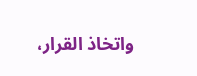واتخاذ القرار،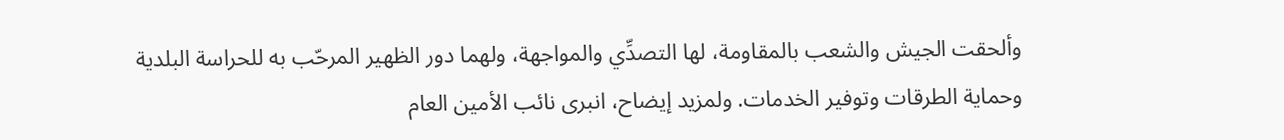وألحقت الجيش والشعب بالمقاومة، لها التصدِّي والمواجهة، ولهما دور الظهير المرحّب به للحراسة البلدية وحماية الطرقات وتوفير الخدمات. ولمزيد إيضاح، انبرى نائب الأمين العام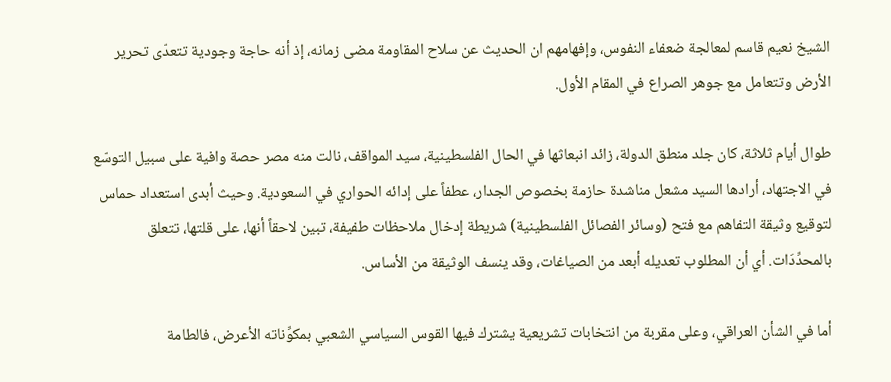الشيخ نعيم قاسم لمعالجة ضعفاء النفوس، وإفهامهم ان الحديث عن سلاح المقاومة مضى زمانه، إذ أنه حاجة وجودية تتعدّى تحرير الأرض وتتعامل مع جوهر الصراع في المقام الأول.

طوال أيام ثلاثة، كان جلد منطق الدولة، زائد انبعاثها في الحال الفلسطينية، سيد المواقف، نالت منه مصر حصة وافية على سبيل التوسّع في الاجتهاد، أرادها السيد مشعل مناشدة حازمة بخصوص الجدار، عطفاً على إدائه الحواري في السعودية. وحيث أبدى استعداد حماس لتوقيع وثيقة التفاهم مع فتح (وسائر الفصائل الفلسطينية) شريطة إدخال ملاحظات طفيفة، تبين لاحقاً أنها، على قلتها، تتعلق بالمحدِّدَات. أي أن المطلوب تعديله أبعد من الصياغات، وقد ينسف الوثيقة من الأساس.

أما في الشأن العراقي، وعلى مقربة من انتخابات تشريعية يشترك فيها القوس السياسي الشعبي بمكوِّناته الأعرض، فالطامة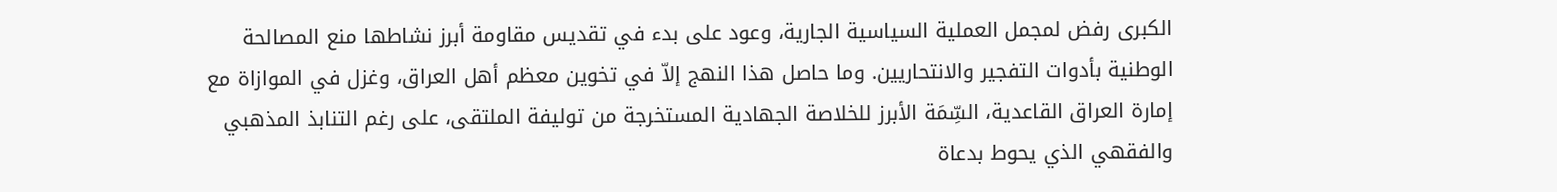الكبرى رفض لمجمل العملية السياسية الجارية، وعود على بدء في تقديس مقاومة أبرز نشاطها منع المصالحة الوطنية بأدوات التفجير والانتحاريين. وما حاصل هذا النهج إلاّ في تخوين معظم أهل العراق، وغزل في الموازاة مع إمارة العراق القاعدية، السِّمَة الأبرز للخلاصة الجهادية المستخرجة من توليفة الملتقى، على رغم التنابذ المذهبي والفقهي الذي يحوط بدعاة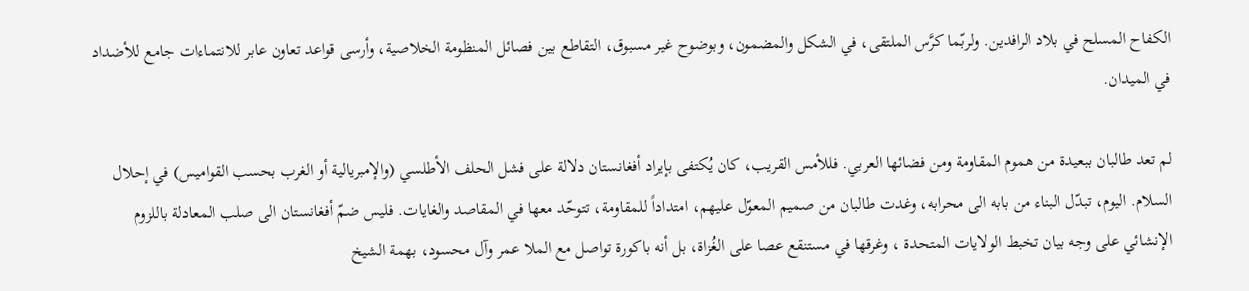الكفاح المسلح في بلاد الرافدين. ولربّما كرَّس الملتقى، في الشكل والمضمون، وبوضوح غير مسبوق، التقاطع بين فصائل المنظومة الخلاصية، وأرسى قواعد تعاون عابر للانتماءات جامع للأضداد في الميدان.

لم تعد طالبان ببعيدة من هموم المقاومة ومن فضائها العربي. فللأمس القريب، كان يُكتفى بإيراد أفغانستان دلالة على فشل الحلف الأطلسي (والإمبريالية أو الغرب بحسب القواميس) في إحلال السلام. اليوم، تبدّل البناء من بابه الى محرابه، وغدت طالبان من صميم المعوّل عليهم، امتداداً للمقاومة، تتوحّد معها في المقاصد والغايات. فليس ضمّ أفغانستان الى صلب المعادلة باللزوم الإنشائي على وجه بيان تخبط الولايات المتحدة ، وغرقها في مستنقع عصا على الغُزاة، بل أنه باكورة تواصل مع الملا عمر وآل محسود، بهمة الشيخ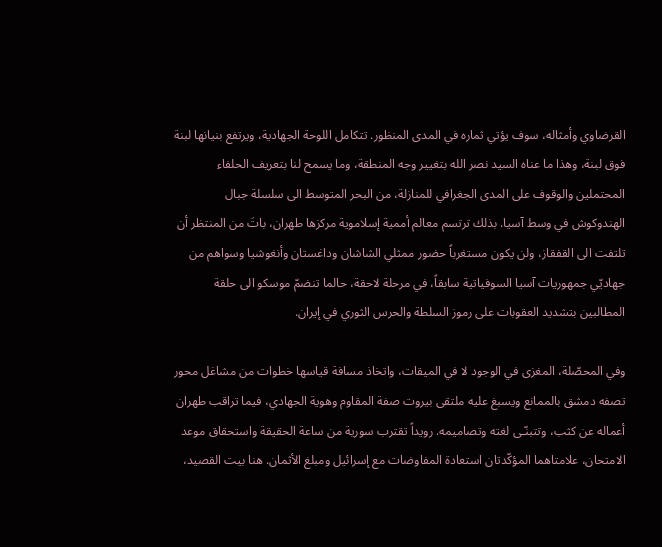القرضاوي وأمثاله، سوف يؤتي ثماره في المدى المنظور. تتكامل اللوحة الجهادية، ويرتفع بنيانها لبنة فوق لبنة، وهذا ما عناه السيد نصر الله بتغيير وجه المنطقة، وما يسمح لنا بتعريف الحلفاء المحتملين والوقوف على المدى الجغرافي للمنازلة، من البحر المتوسط الى سلسلة جبال الهندوكوش في وسط آسيا. بذلك ترتسم معالم أممية إسلاموية مركزها طهران، باتَ من المنتظر أن تلتفت الى القفقاز، ولن يكون مستغرباً حضور ممثلي الشاشان وداغستان وأنغوشيا وسواهم من جهاديّي جمهوريات آسيا السوفياتية سابقاً، في مرحلة لاحقة، حالما تنضمّ موسكو الى حلقة المطالبين بتشديد العقوبات على رموز السلطة والحرس الثوري في إيران.

وفي المحصّلة، المغزى في الوجود لا في الميقات، واتخاذ مسافة قياسها خطوات من مشاغل محور تصفه دمشق بالممانع ويسبغ عليه ملتقى بيروت صفة المقاوم وهوية الجهادي، فيما تراقب طهران أعماله عن كثب، وتتبنّـى لغته وتصاميمه. رويداً تقترب سورية من ساعة الحقيقة واستحقاق موعد الامتحان، علامتاهما المؤكّدتان استعادة المفاوضات مع إسرائيل ومبلغ الأثمان. هنا بيت القصيد،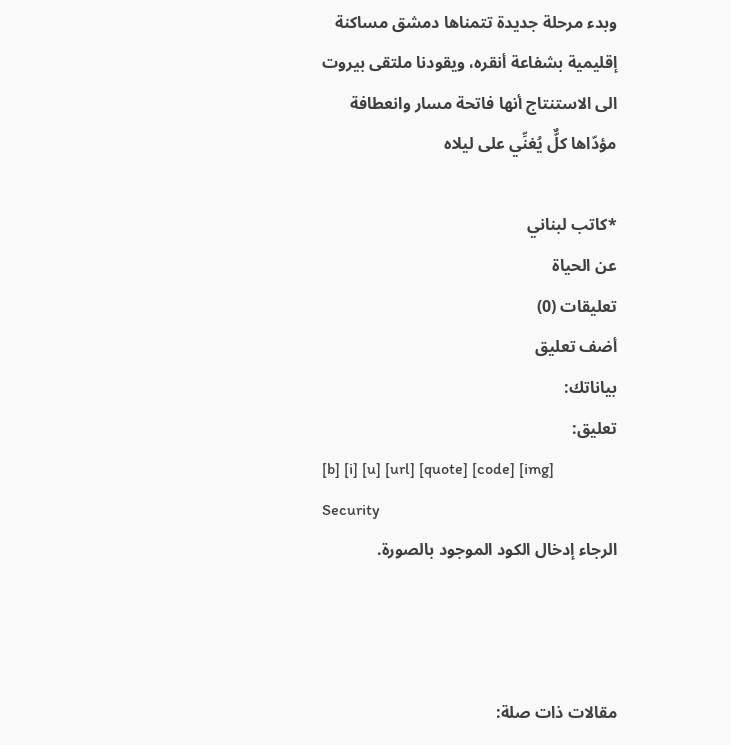وبدء مرحلة جديدة تتمناها دمشق مساكنة إقليمية بشفاعة أنقره، ويقودنا ملتقى بيروت الى الاستنتاج أنها فاتحة مسار وانعطافة مؤدّاها كلٌّ يُغنِّي على ليلاه

*كاتب لبناني
عن الحياة
تعليقات (0)
أضف تعليق
بياناتك:
تعليق:
[b] [i] [u] [url] [quote] [code] [img]
Security
الرجاء إدخال الكود الموجود بالصورة.



مقالات ذات صلة: